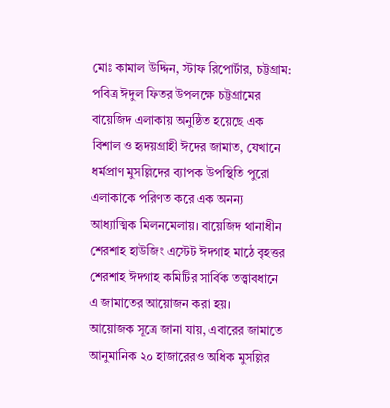মোঃ কামাল উদ্দিন, স্টাফ রিপোর্টার, চট্টগ্রাম:
পবিত্র ঈদুল ফিতর উপলক্ষে চট্টগ্রামের বায়েজিদ এলাকায় অনুষ্ঠিত হয়েছে এক বিশাল ও হৃদয়গ্রাহী ঈদের জামাত, যেখানে ধর্মপ্রাণ মুসল্লিদের ব্যাপক উপস্থিতি পুরো এলাকাকে পরিণত করে এক অনন্য আধ্যাত্মিক মিলনমেলায়। বায়েজিদ থানাধীন শেরশাহ হাউজিং এস্টেট ঈদগাহ মাঠে বৃহত্তর শেরশাহ ঈদগাহ কমিটির সার্বিক তত্ত্বাবধানে এ জামাতের আয়োজন করা হয়।
আয়োজক সূত্রে জানা যায়, এবারের জামাতে আনুমানিক ২০ হাজারেরও অধিক মুসল্লির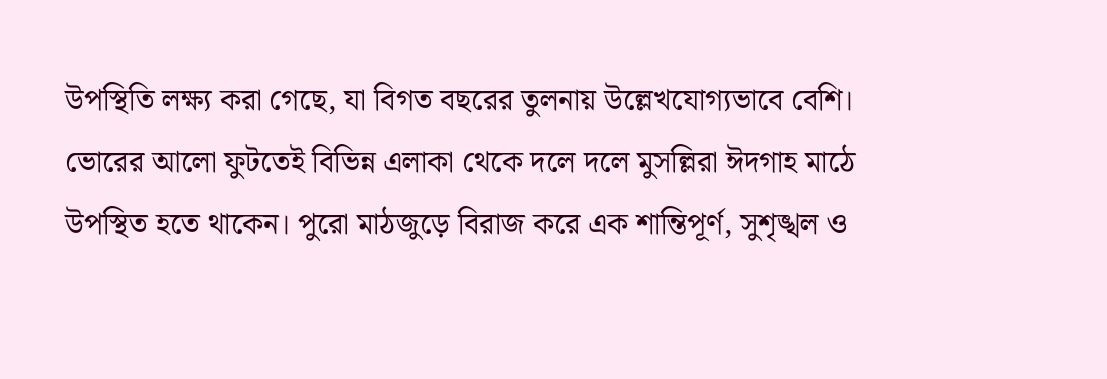উপস্থিতি লক্ষ্য করা গেছে, যা বিগত বছরের তুলনায় উল্লেখযোগ্যভাবে বেশি। ভোরের আলো ফুটতেই বিভিন্ন এলাকা থেকে দলে দলে মুসল্লিরা ঈদগাহ মাঠে উপস্থিত হতে থাকেন। পুরো মাঠজুড়ে বিরাজ করে এক শান্তিপূর্ণ, সুশৃঙ্খল ও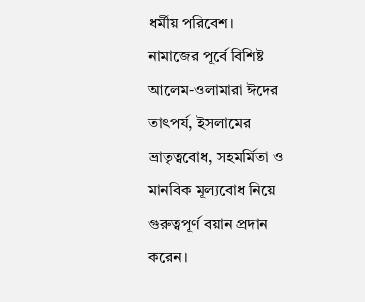ধর্মীয় পরিবেশ।
নামাজের পূর্বে বিশিষ্ট আলেম-ওলামারা ঈদের তাৎপর্য, ইসলামের ভ্রাতৃত্ববোধ, সহমর্মিতা ও মানবিক মূল্যবোধ নিয়ে গুরুত্বপূর্ণ বয়ান প্রদান করেন।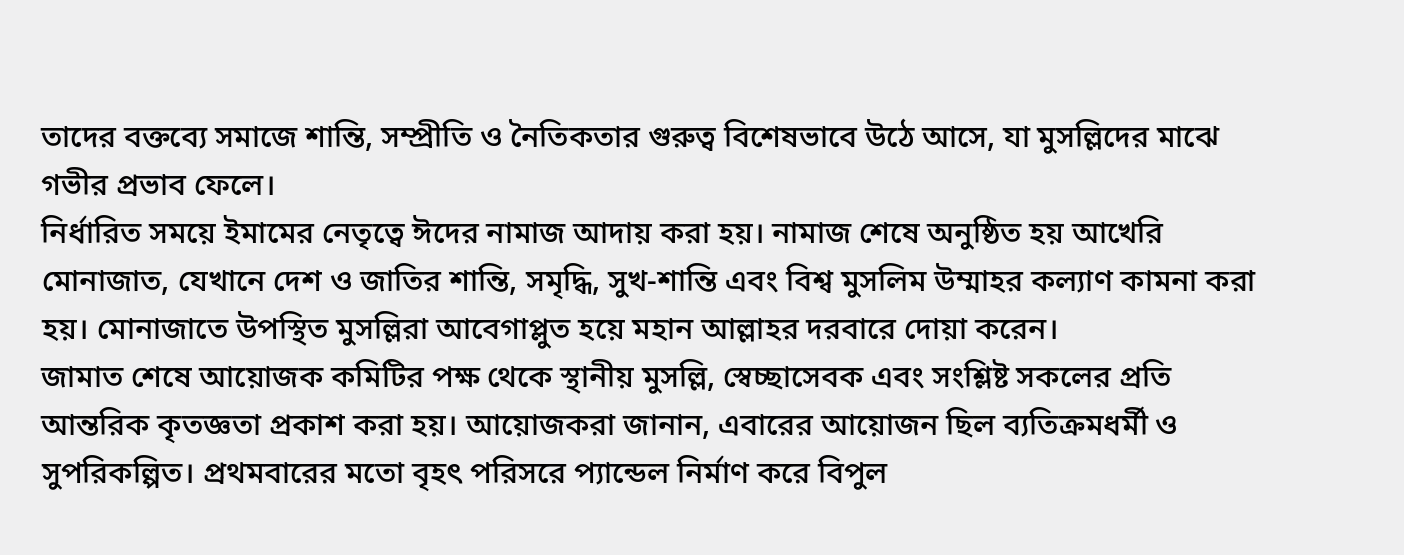তাদের বক্তব্যে সমাজে শান্তি, সম্প্রীতি ও নৈতিকতার গুরুত্ব বিশেষভাবে উঠে আসে, যা মুসল্লিদের মাঝে গভীর প্রভাব ফেলে।
নির্ধারিত সময়ে ইমামের নেতৃত্বে ঈদের নামাজ আদায় করা হয়। নামাজ শেষে অনুষ্ঠিত হয় আখেরি মোনাজাত, যেখানে দেশ ও জাতির শান্তি, সমৃদ্ধি, সুখ-শান্তি এবং বিশ্ব মুসলিম উম্মাহর কল্যাণ কামনা করা হয়। মোনাজাতে উপস্থিত মুসল্লিরা আবেগাপ্লুত হয়ে মহান আল্লাহর দরবারে দোয়া করেন।
জামাত শেষে আয়োজক কমিটির পক্ষ থেকে স্থানীয় মুসল্লি, স্বেচ্ছাসেবক এবং সংশ্লিষ্ট সকলের প্রতি আন্তরিক কৃতজ্ঞতা প্রকাশ করা হয়। আয়োজকরা জানান, এবারের আয়োজন ছিল ব্যতিক্রমধর্মী ও সুপরিকল্পিত। প্রথমবারের মতো বৃহৎ পরিসরে প্যান্ডেল নির্মাণ করে বিপুল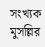সংখ্যক মুসল্লির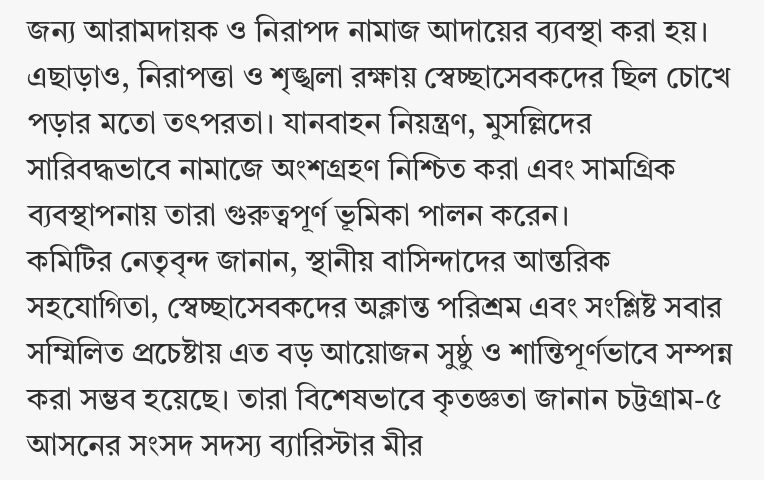জন্য আরামদায়ক ও নিরাপদ নামাজ আদায়ের ব্যবস্থা করা হয়।
এছাড়াও, নিরাপত্তা ও শৃঙ্খলা রক্ষায় স্বেচ্ছাসেবকদের ছিল চোখে পড়ার মতো তৎপরতা। যানবাহন নিয়ন্ত্রণ, মুসল্লিদের সারিবদ্ধভাবে নামাজে অংশগ্রহণ নিশ্চিত করা এবং সামগ্রিক ব্যবস্থাপনায় তারা গুরুত্বপূর্ণ ভূমিকা পালন করেন।
কমিটির নেতৃবৃন্দ জানান, স্থানীয় বাসিন্দাদের আন্তরিক সহযোগিতা, স্বেচ্ছাসেবকদের অক্লান্ত পরিশ্রম এবং সংশ্লিষ্ট সবার সম্মিলিত প্রচেষ্টায় এত বড় আয়োজন সুষ্ঠু ও শান্তিপূর্ণভাবে সম্পন্ন করা সম্ভব হয়েছে। তারা বিশেষভাবে কৃতজ্ঞতা জানান চট্টগ্রাম-৫ আসনের সংসদ সদস্য ব্যারিস্টার মীর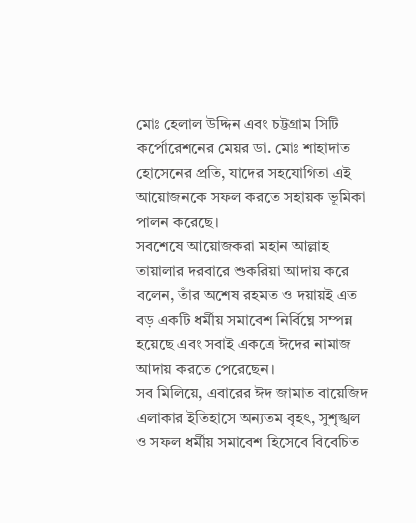মোঃ হেলাল উদ্দিন এবং চট্টগ্রাম সিটি কর্পোরেশনের মেয়র ডা. মোঃ শাহাদাত হোসেনের প্রতি, যাদের সহযোগিতা এই আয়োজনকে সফল করতে সহায়ক ভূমিকা পালন করেছে।
সবশেষে আয়োজকরা মহান আল্লাহ তায়ালার দরবারে শুকরিয়া আদায় করে বলেন, তাঁর অশেষ রহমত ও দয়ায়ই এত বড় একটি ধর্মীয় সমাবেশ নির্বিঘ্নে সম্পন্ন হয়েছে এবং সবাই একত্রে ঈদের নামাজ আদায় করতে পেরেছেন।
সব মিলিয়ে, এবারের ঈদ জামাত বায়েজিদ এলাকার ইতিহাসে অন্যতম বৃহৎ, সুশৃঙ্খল ও সফল ধর্মীয় সমাবেশ হিসেবে বিবেচিত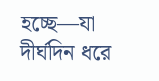হচ্ছে—যা দীর্ঘদিন ধরে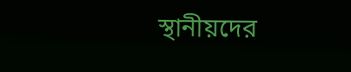স্থানীয়দের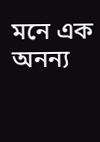মনে এক অনন্য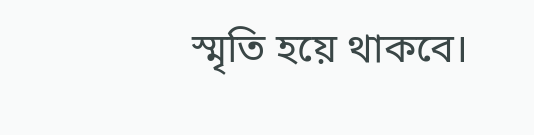স্মৃতি হয়ে থাকবে।